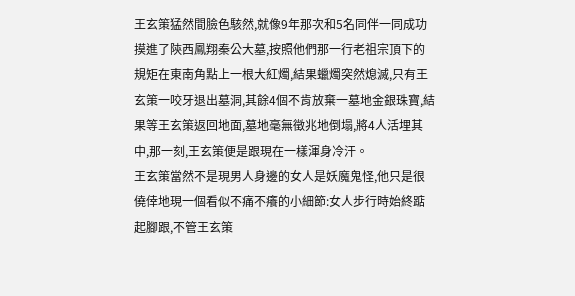王玄策猛然間臉色駭然,就像9年那次和5名同伴一同成功摸進了陝西鳳翔秦公大墓,按照他們那一行老祖宗頂下的規矩在東南角點上一根大紅燭,結果蠟燭突然熄滅,只有王玄策一咬牙退出墓洞,其餘4個不肯放棄一墓地金銀珠寶,結果等王玄策返回地面,墓地毫無徵兆地倒塌,將4人活埋其中,那一刻,王玄策便是跟現在一樣渾身冷汗。
王玄策當然不是現男人身邊的女人是妖魔鬼怪,他只是很僥倖地現一個看似不痛不癢的小細節:女人步行時始終踮起腳跟,不管王玄策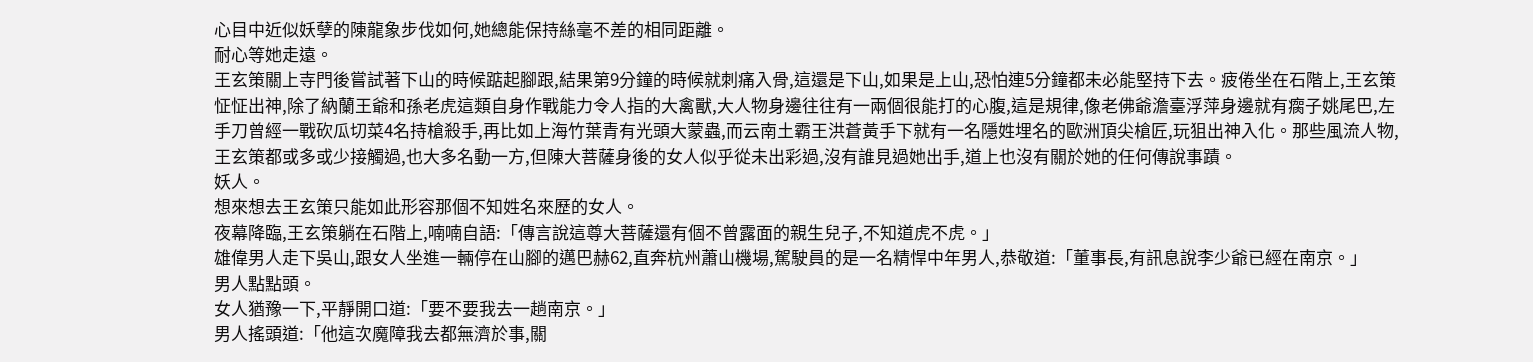心目中近似妖孽的陳龍象步伐如何,她總能保持絲毫不差的相同距離。
耐心等她走遠。
王玄策關上寺門後嘗試著下山的時候踮起腳跟,結果第9分鐘的時候就刺痛入骨,這還是下山,如果是上山,恐怕連5分鐘都未必能堅持下去。疲倦坐在石階上,王玄策怔怔出神,除了納蘭王爺和孫老虎這類自身作戰能力令人指的大禽獸,大人物身邊往往有一兩個很能打的心腹,這是規律,像老佛爺澹臺浮萍身邊就有瘸子姚尾巴,左手刀曾經一戰砍瓜切菜4名持槍殺手,再比如上海竹葉青有光頭大蒙蟲,而云南土霸王洪蒼黃手下就有一名隱姓埋名的歐洲頂尖槍匠,玩狙出神入化。那些風流人物,王玄策都或多或少接觸過,也大多名動一方,但陳大菩薩身後的女人似乎從未出彩過,沒有誰見過她出手,道上也沒有關於她的任何傳說事蹟。
妖人。
想來想去王玄策只能如此形容那個不知姓名來歷的女人。
夜幕降臨,王玄策躺在石階上,喃喃自語:「傳言說這尊大菩薩還有個不曾露面的親生兒子,不知道虎不虎。」
雄偉男人走下吳山,跟女人坐進一輛停在山腳的邁巴赫62,直奔杭州蕭山機場,駕駛員的是一名精悍中年男人,恭敬道:「董事長,有訊息說李少爺已經在南京。」
男人點點頭。
女人猶豫一下,平靜開口道:「要不要我去一趟南京。」
男人搖頭道:「他這次魔障我去都無濟於事,關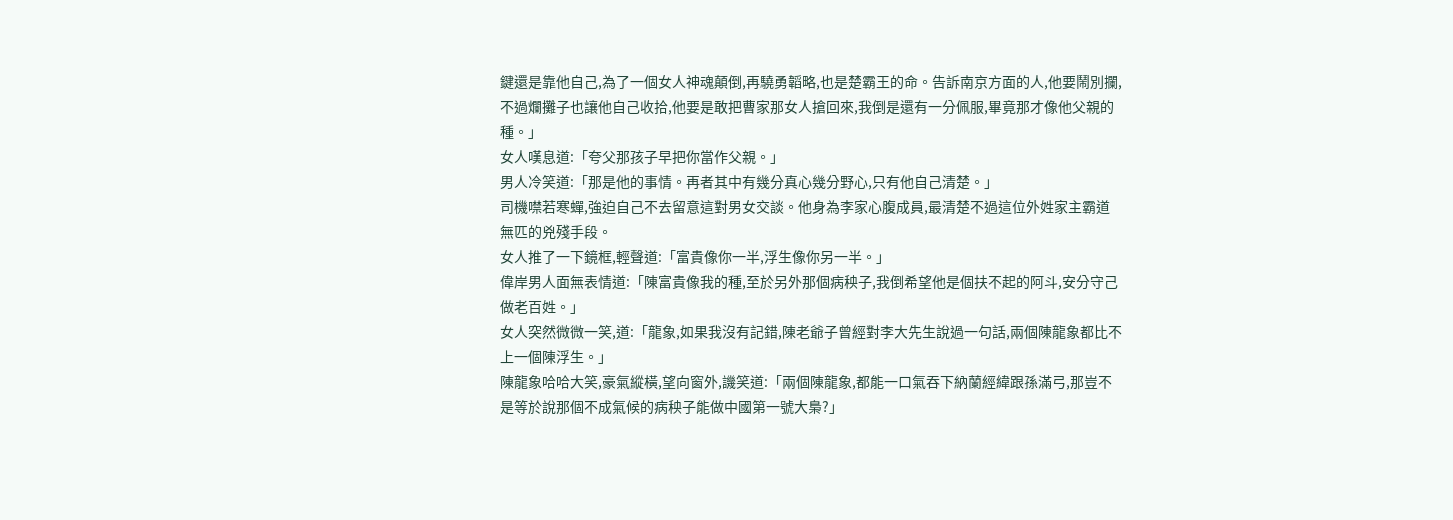鍵還是靠他自己,為了一個女人神魂顛倒,再驍勇韜略,也是楚霸王的命。告訴南京方面的人,他要鬧別攔,不過爛攤子也讓他自己收拾,他要是敢把曹家那女人搶回來,我倒是還有一分佩服,畢竟那才像他父親的種。」
女人嘆息道:「夸父那孩子早把你當作父親。」
男人冷笑道:「那是他的事情。再者其中有幾分真心幾分野心,只有他自己清楚。」
司機噤若寒蟬,強迫自己不去留意這對男女交談。他身為李家心腹成員,最清楚不過這位外姓家主霸道無匹的兇殘手段。
女人推了一下鏡框,輕聲道:「富貴像你一半,浮生像你另一半。」
偉岸男人面無表情道:「陳富貴像我的種,至於另外那個病秧子,我倒希望他是個扶不起的阿斗,安分守己做老百姓。」
女人突然微微一笑,道:「龍象,如果我沒有記錯,陳老爺子曾經對李大先生說過一句話,兩個陳龍象都比不上一個陳浮生。」
陳龍象哈哈大笑,豪氣縱橫,望向窗外,譏笑道:「兩個陳龍象,都能一口氣吞下納蘭經緯跟孫滿弓,那豈不是等於說那個不成氣候的病秧子能做中國第一號大梟?」